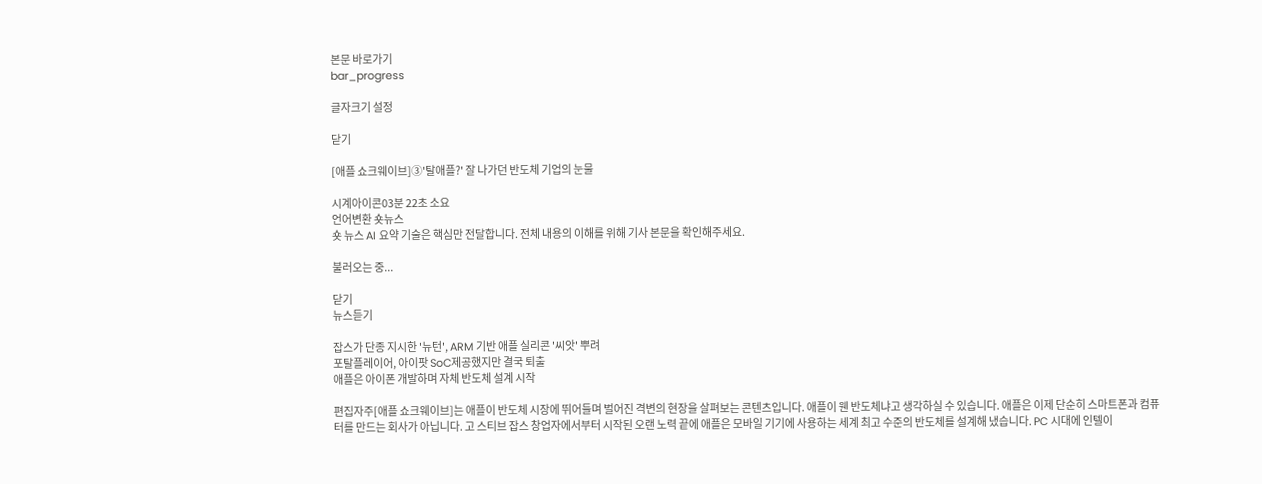본문 바로가기
bar_progress

글자크기 설정

닫기

[애플 쇼크웨이브]③'탈애플?' 잘 나가던 반도체 기업의 눈물

시계아이콘03분 22초 소요
언어변환 숏뉴스
숏 뉴스 AI 요약 기술은 핵심만 전달합니다. 전체 내용의 이해를 위해 기사 본문을 확인해주세요.

불러오는 중...

닫기
뉴스듣기

잡스가 단종 지시한 '뉴턴', ARM 기반 애플 실리콘 '씨앗' 뿌려
포탈플레이어, 아이팟 SoC제공했지만 결국 퇴출
애플은 아이폰 개발하며 자체 반도체 설계 시작

편집자주[애플 쇼크웨이브]는 애플이 반도체 시장에 뛰어들며 벌어진 격변의 현장을 살펴보는 콘텐츠입니다. 애플이 웬 반도체냐고 생각하실 수 있습니다. 애플은 이제 단순히 스마트폰과 컴퓨터를 만드는 회사가 아닙니다. 고 스티브 잡스 창업자에서부터 시작된 오랜 노력 끝에 애플은 모바일 기기에 사용하는 세계 최고 수준의 반도체를 설계해 냈습니다. PC 시대에 인텔이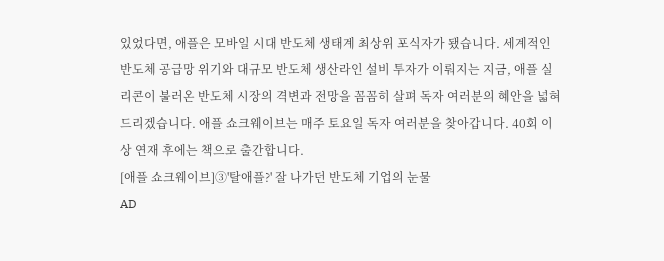있었다면, 애플은 모바일 시대 반도체 생태계 최상위 포식자가 됐습니다. 세계적인 반도체 공급망 위기와 대규모 반도체 생산라인 설비 투자가 이뤄지는 지금, 애플 실리콘이 불러온 반도체 시장의 격변과 전망을 꼼꼼히 살펴 독자 여러분의 혜안을 넓혀 드리겠습니다. 애플 쇼크웨이브는 매주 토요일 독자 여러분을 찾아갑니다. 40회 이상 연재 후에는 책으로 출간합니다.
[애플 쇼크웨이브]③'탈애플?' 잘 나가던 반도체 기업의 눈물
AD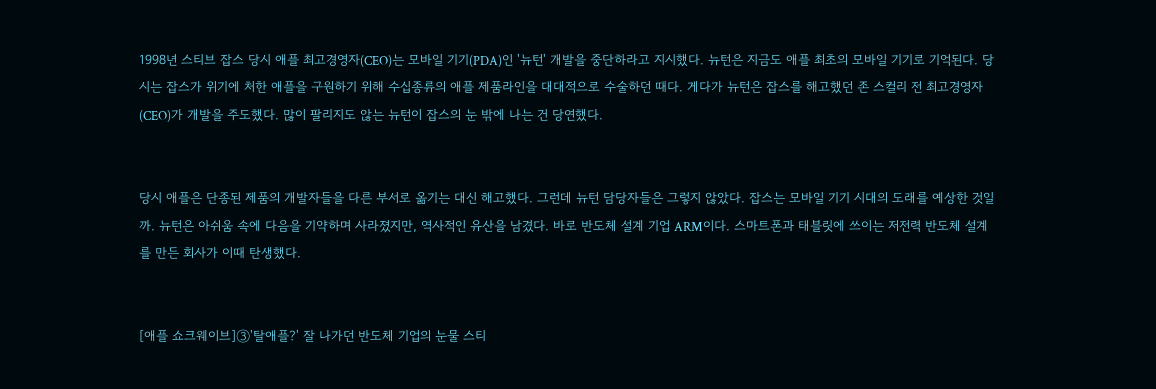1998년 스티브 잡스 당시 애플 최고경영자(CEO)는 모바일 기기(PDA)인 '뉴턴' 개발을 중단하라고 지시했다. 뉴턴은 지금도 애플 최초의 모바일 기기로 기억된다. 당시는 잡스가 위기에 처한 애플을 구원하기 위해 수십종류의 애플 제품라인을 대대적으로 수술하던 때다. 게다가 뉴턴은 잡스를 해고했던 존 스컬리 전 최고경영자(CEO)가 개발을 주도했다. 많이 팔리지도 않는 뉴턴이 잡스의 눈 밖에 나는 건 당연했다.


당시 애플은 단종된 제품의 개발자들을 다른 부서로 옮기는 대신 해고했다. 그런데 뉴턴 담당자들은 그렇지 않았다. 잡스는 모바일 기기 시대의 도래를 예상한 것일까. 뉴턴은 아쉬움 속에 다음을 기약하며 사라졌지만, 역사적인 유산을 남겼다. 바로 반도체 설계 기업 ARM이다. 스마트폰과 태블릿에 쓰이는 저전력 반도체 설계를 만든 회사가 이때 탄생했다.


[애플 쇼크웨이브]③'탈애플?' 잘 나가던 반도체 기업의 눈물 스티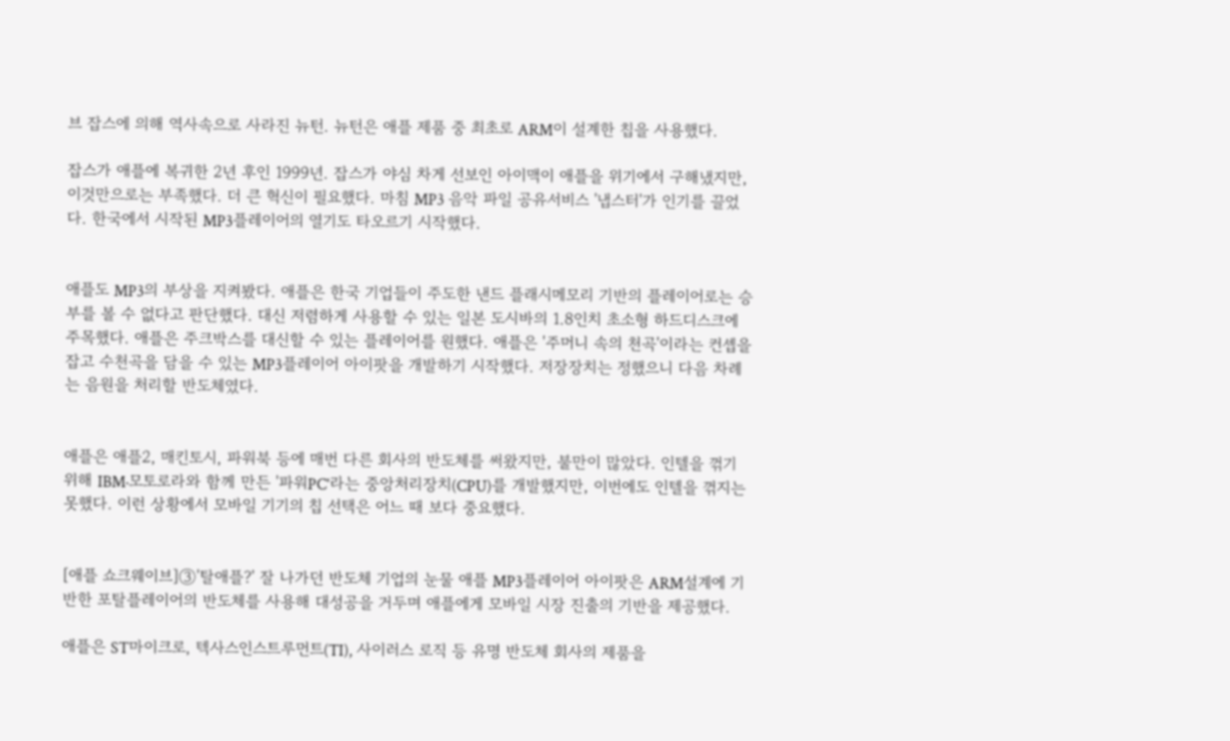브 잡스에 의해 역사속으로 사라진 뉴턴. 뉴턴은 애플 제품 중 최초로 ARM이 설계한 칩을 사용했다.

잡스가 애플에 복귀한 2년 후인 1999년. 잡스가 야심 차게 선보인 아이맥이 애플을 위기에서 구해냈지만, 이것만으로는 부족했다. 더 큰 혁신이 필요했다. 마침 MP3 음악 파일 공유서비스 '냅스터'가 인기를 끌었다. 한국에서 시작된 MP3플레이어의 열기도 타오르기 시작했다.


애플도 MP3의 부상을 지켜봤다. 애플은 한국 기업들이 주도한 낸드 플래시메모리 기반의 플레이어로는 승부를 볼 수 없다고 판단했다. 대신 저렴하게 사용할 수 있는 일본 도시바의 1.8인치 초소형 하드디스크에 주목했다. 애플은 주크박스를 대신할 수 있는 플레이어를 원했다. 애플은 '주머니 속의 천곡'이라는 컨셉을 잡고 수천곡을 담을 수 있는 MP3플레이어 아이팟을 개발하기 시작했다. 저장장치는 정했으니 다음 차례는 음원을 처리할 반도체였다.


애플은 애플2, 매킨토시, 파워북 등에 매번 다른 회사의 반도체를 써왔지만, 불만이 많았다. 인텔을 꺾기 위해 IBM·모토로라와 함께 만든 '파워PC'라는 중앙처리장치(CPU)를 개발했지만, 이번에도 인텔을 꺾지는 못했다. 이런 상황에서 모바일 기기의 칩 선택은 어느 때 보다 중요했다.


[애플 쇼크웨이브]③'탈애플?' 잘 나가던 반도체 기업의 눈물 애플 MP3플레이어 아이팟은 ARM설계에 기반한 포탈플레이어의 반도체를 사용해 대성공을 거두며 애플에게 모바일 시장 진출의 기반을 제공했다.

애플은 ST마이크로, 텍사스인스트루먼트(TI), 사이러스 로직 등 유명 반도체 회사의 제품을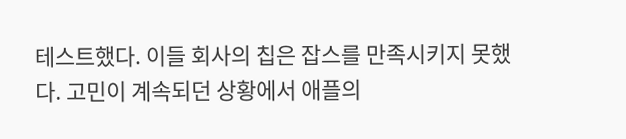테스트했다. 이들 회사의 칩은 잡스를 만족시키지 못했다. 고민이 계속되던 상황에서 애플의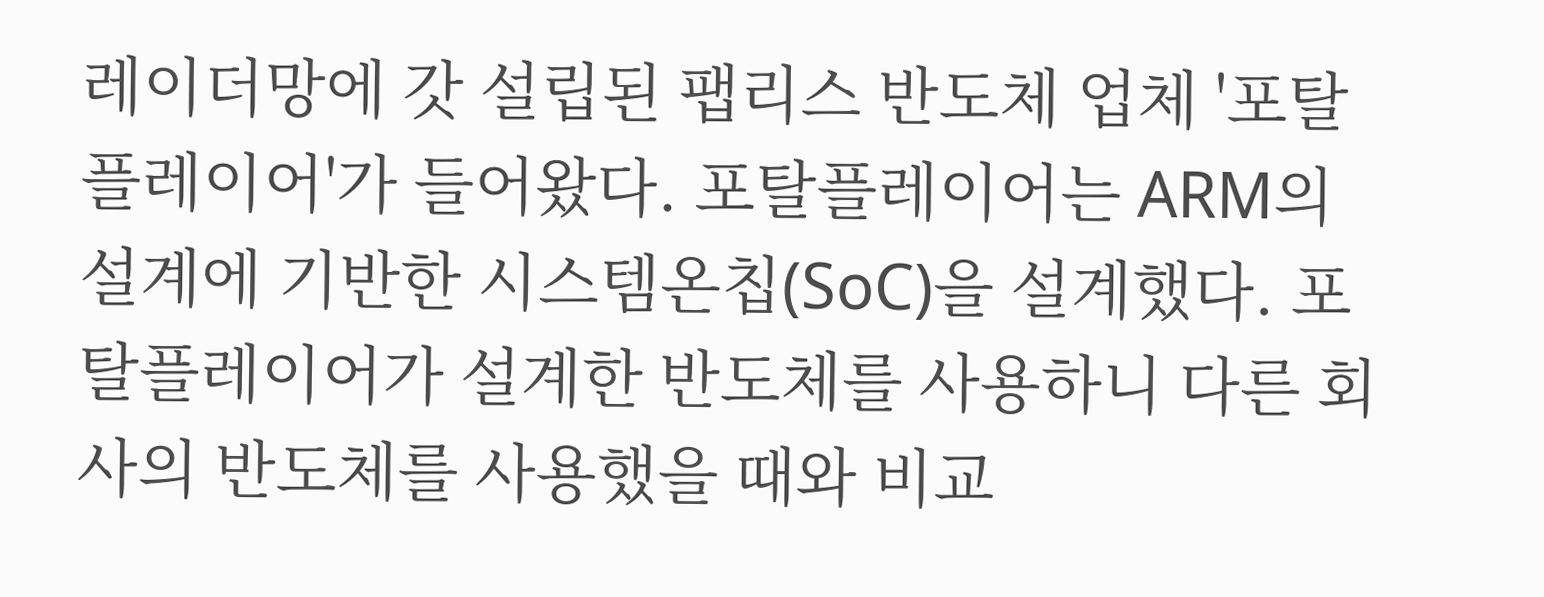레이더망에 갓 설립된 팹리스 반도체 업체 '포탈플레이어'가 들어왔다. 포탈플레이어는 ARM의 설계에 기반한 시스템온칩(SoC)을 설계했다. 포탈플레이어가 설계한 반도체를 사용하니 다른 회사의 반도체를 사용했을 때와 비교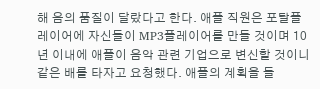해 음의 품질이 달랐다고 한다. 애플 직원은 포탈플레이어에 자신들이 MP3플레이어를 만들 것이며 10년 이내에 애플이 음악 관련 기업으로 변신할 것이니 같은 배를 타자고 요청했다. 애플의 계획을 들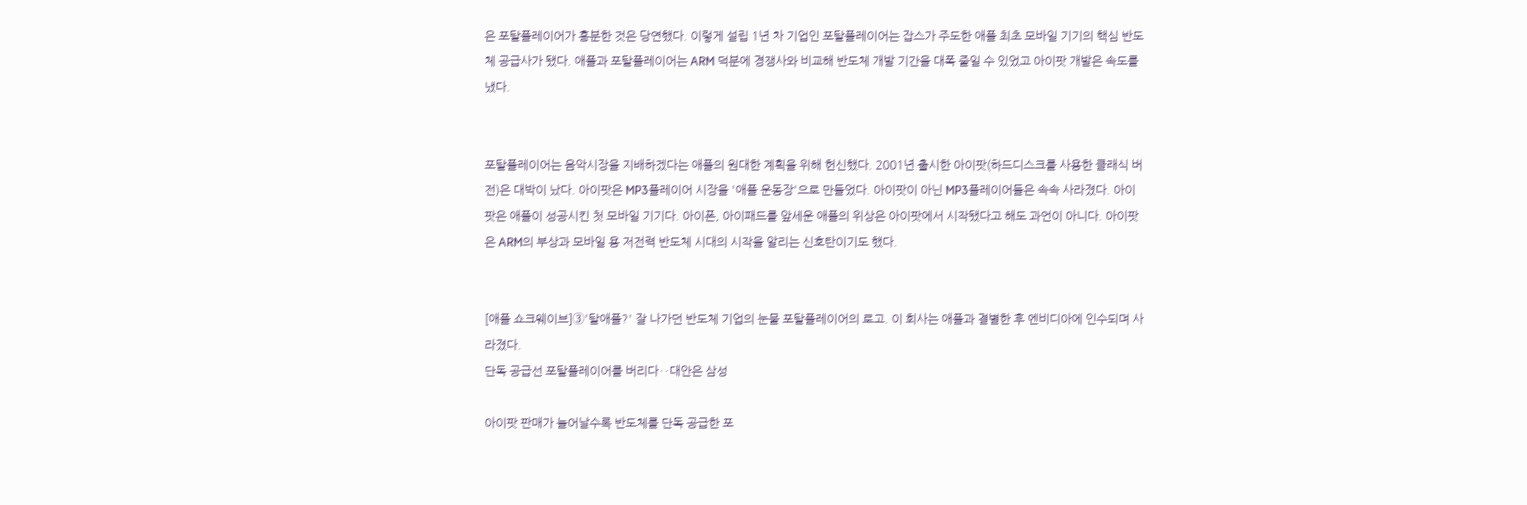은 포탈플레이어가 흥분한 것은 당연했다. 이렇게 설립 1년 차 기업인 포탈플레이어는 잡스가 주도한 애플 최초 모바일 기기의 핵심 반도체 공급사가 됐다. 애플과 포탈플레이어는 ARM 덕분에 경쟁사와 비교해 반도체 개발 기간을 대폭 줄일 수 있었고 아이팟 개발은 속도를 냈다.


포탈플레이어는 음악시장을 지배하겠다는 애플의 원대한 계획을 위해 헌신했다. 2001년 출시한 아이팟(하드디스크를 사용한 클래식 버전)은 대박이 났다. 아이팟은 MP3플레이어 시장을 '애플 운동장'으로 만들었다. 아이팟이 아닌 MP3플레이어들은 속속 사라졌다. 아이팟은 애플이 성공시킨 첫 모바일 기기다. 아이폰, 아이패드를 앞세운 애플의 위상은 아이팟에서 시작됐다고 해도 과언이 아니다. 아이팟은 ARM의 부상과 모바일 용 저전력 반도체 시대의 시작을 알리는 신호탄이기도 했다.


[애플 쇼크웨이브]③'탈애플?' 잘 나가던 반도체 기업의 눈물 포탈플레이어의 로고. 이 회사는 애플과 결별한 후 엔비디아에 인수되며 사라졌다.
단독 공급선 포탈플레이어를 버리다‥대안은 삼성

아이팟 판매가 늘어날수록 반도체를 단독 공급한 포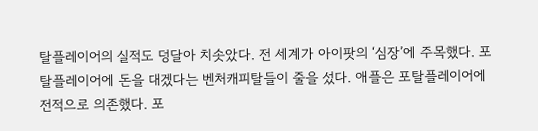탈플레이어의 실적도 덩달아 치솟았다. 전 세계가 아이팟의 ‘심장’에 주목했다. 포탈플레이어에 돈을 대겠다는 벤처캐피탈들이 줄을 섰다. 애플은 포탈플레이어에 전적으로 의존했다. 포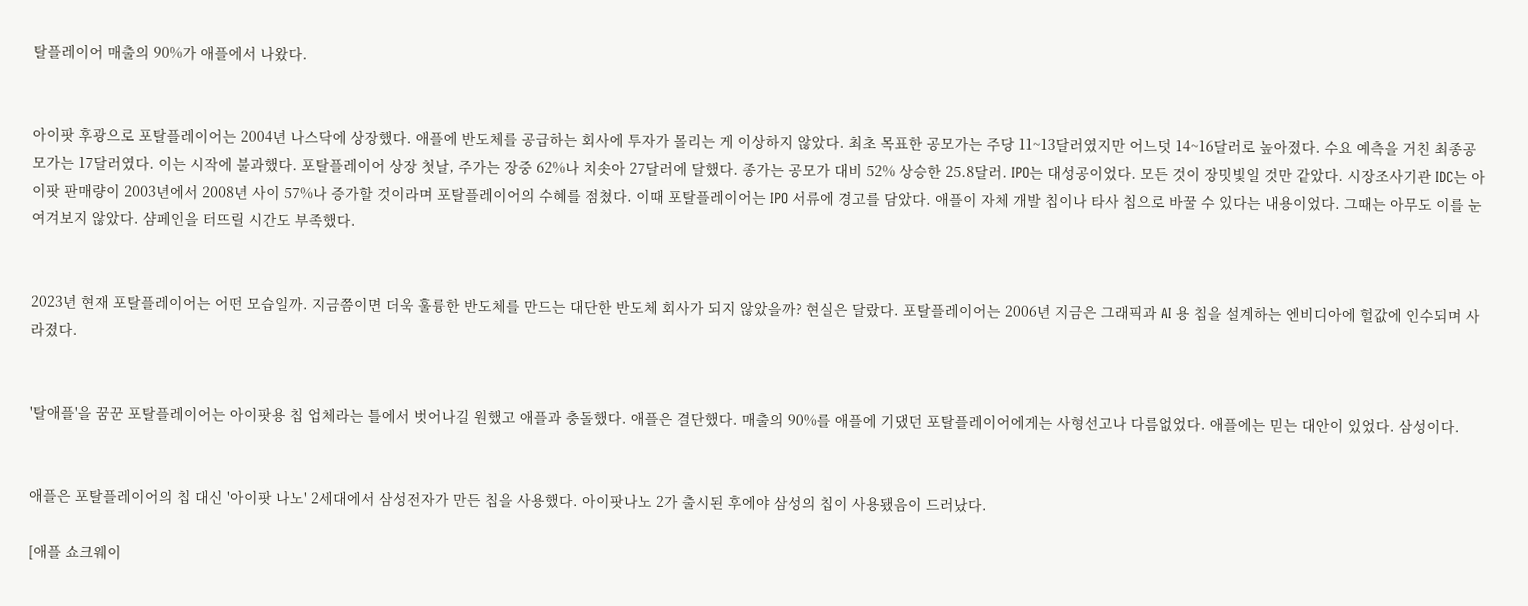탈플레이어 매출의 90%가 애플에서 나왔다.


아이팟 후광으로 포탈플레이어는 2004년 나스닥에 상장했다. 애플에 반도체를 공급하는 회사에 투자가 몰리는 게 이상하지 않았다. 최초 목표한 공모가는 주당 11~13달러였지만 어느덧 14~16달러로 높아졌다. 수요 예측을 거친 최종공모가는 17달러였다. 이는 시작에 불과했다. 포탈플레이어 상장 첫날, 주가는 장중 62%나 치솟아 27달러에 달했다. 종가는 공모가 대비 52% 상승한 25.8달러. IPO는 대성공이었다. 모든 것이 장밋빛일 것만 같았다. 시장조사기관 IDC는 아이팟 판매량이 2003년에서 2008년 사이 57%나 증가할 것이라며 포탈플레이어의 수혜를 점쳤다. 이때 포탈플레이어는 IPO 서류에 경고를 담았다. 애플이 자체 개발 칩이나 타사 칩으로 바꿀 수 있다는 내용이었다. 그때는 아무도 이를 눈여겨보지 않았다. 샴페인을 터뜨릴 시간도 부족했다.


2023년 현재 포탈플레이어는 어떤 모습일까. 지금쯤이면 더욱 훌륭한 반도체를 만드는 대단한 반도체 회사가 되지 않았을까? 현실은 달랐다. 포탈플레이어는 2006년 지금은 그래픽과 AI 용 칩을 설계하는 엔비디아에 헐값에 인수되며 사라졌다.


'탈애플'을 꿈꾼 포탈플레이어는 아이팟용 칩 업체라는 틀에서 벗어나길 원했고 애플과 충돌했다. 애플은 결단했다. 매출의 90%를 애플에 기댔던 포탈플레이어에게는 사형선고나 다름없었다. 애플에는 믿는 대안이 있었다. 삼성이다.


애플은 포탈플레이어의 칩 대신 '아이팟 나노' 2세대에서 삼성전자가 만든 칩을 사용했다. 아이팟나노 2가 출시된 후에야 삼성의 칩이 사용됐음이 드러났다.

[애플 쇼크웨이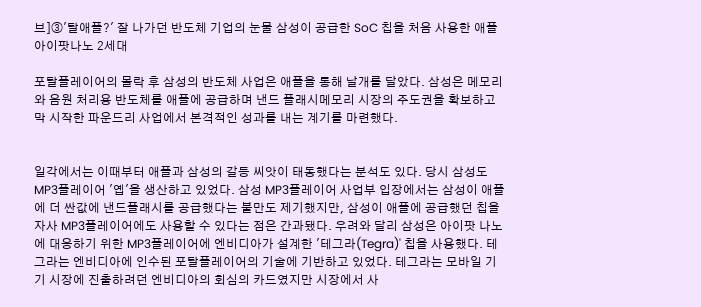브]③'탈애플?' 잘 나가던 반도체 기업의 눈물 삼성이 공급한 SoC 칩을 처음 사용한 애플 아이팟나노 2세대

포탈플레이어의 몰락 후 삼성의 반도체 사업은 애플을 통해 날개를 달았다. 삼성은 메모리와 음원 처리용 반도체를 애플에 공급하며 낸드 플래시메모리 시장의 주도권을 확보하고 막 시작한 파운드리 사업에서 본격적인 성과를 내는 계기를 마련했다.


일각에서는 이때부터 애플과 삼성의 갈등 씨앗이 태동했다는 분석도 있다. 당시 삼성도 MP3플레이어 '옙'을 생산하고 있었다. 삼성 MP3플레이어 사업부 입장에서는 삼성이 애플에 더 싼값에 낸드플래시를 공급했다는 불만도 제기했지만, 삼성이 애플에 공급했던 칩을 자사 MP3플레이어에도 사용할 수 있다는 점은 간과됐다. 우려와 달리 삼성은 아이팟 나노에 대응하기 위한 MP3플레이어에 엔비디아가 설계한 '테그라(Tegra)' 칩을 사용했다. 테그라는 엔비디아에 인수된 포탈플레이어의 기술에 기반하고 있었다. 테그라는 모바일 기기 시장에 진출하려던 엔비디아의 회심의 카드였지만 시장에서 사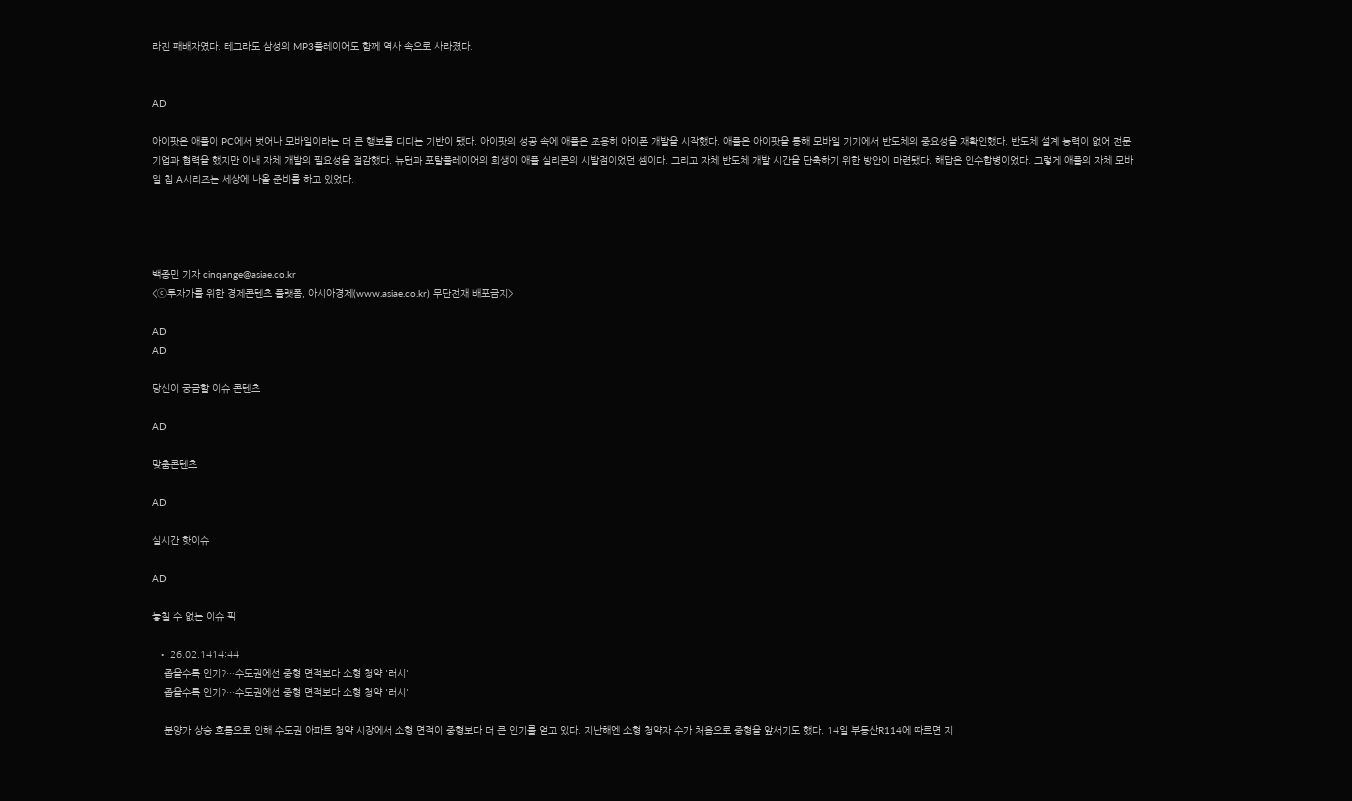라진 패배자였다. 테그라도 삼성의 MP3플레이어도 함께 역사 속으로 사라졌다.


AD

아이팟은 애플이 PC에서 벗어나 모바일이라는 더 큰 행보를 디디는 기반이 됐다. 아이팟의 성공 속에 애플은 조용히 아이폰 개발을 시작했다. 애플은 아이팟을 통해 모바일 기기에서 반도체의 중요성을 재확인했다. 반도체 설계 능력이 없어 전문 기업과 협력을 했지만 이내 자체 개발의 필요성을 절감했다. 뉴턴과 포탈플레이어의 희생이 애플 실리콘의 시발점이었던 셈이다. 그리고 자체 반도체 개발 시간을 단축하기 위한 방안이 마련됐다. 해답은 인수합병이었다. 그렇게 애플의 자체 모바일 칩 A시리즈는 세상에 나올 준비를 하고 있었다.




백종민 기자 cinqange@asiae.co.kr
<ⓒ투자가를 위한 경제콘텐츠 플랫폼, 아시아경제(www.asiae.co.kr) 무단전재 배포금지>

AD
AD

당신이 궁금할 이슈 콘텐츠

AD

맞춤콘텐츠

AD

실시간 핫이슈

AD

놓칠 수 없는 이슈 픽

  • 26.02.1414:44
    좁을수록 인기?…수도권에선 중형 면적보다 소형 청약 '러시'
    좁을수록 인기?…수도권에선 중형 면적보다 소형 청약 '러시'

    분양가 상승 흐름으로 인해 수도권 아파트 청약 시장에서 소형 면적이 중형보다 더 큰 인기를 얻고 있다. 지난해엔 소형 청약자 수가 처음으로 중형을 앞서기도 했다. 14일 부동산R114에 따르면 지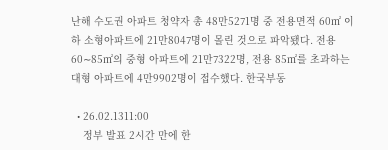난해 수도권 아파트 청약자 총 48만5271명 중 전용면적 60㎡ 이하 소형아파트에 21만8047명이 몰린 것으로 파악됐다. 전용 60∼85㎡의 중형 아파트에 21만7322명, 전용 85㎡를 초과하는 대형 아파트에 4만9902명이 접수했다. 한국부동

  • 26.02.1311:00
    정부 발표 2시간 만에 한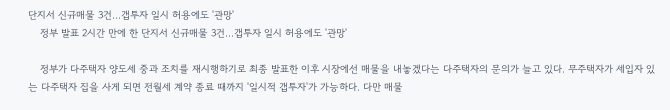단지서 신규매물 3건…갭투자 일시 허용에도 '관망'
    정부 발표 2시간 만에 한 단지서 신규매물 3건…갭투자 일시 허용에도 '관망'

    정부가 다주택자 양도세 중과 조치를 재시행하기로 최종 발표한 이후 시장에선 매물을 내놓겠다는 다주택자의 문의가 늘고 있다. 무주택자가 세입자 있는 다주택자 집을 사게 되면 전월세 계약 종료 때까지 '일시적 갭투자'가 가능하다. 다만 매물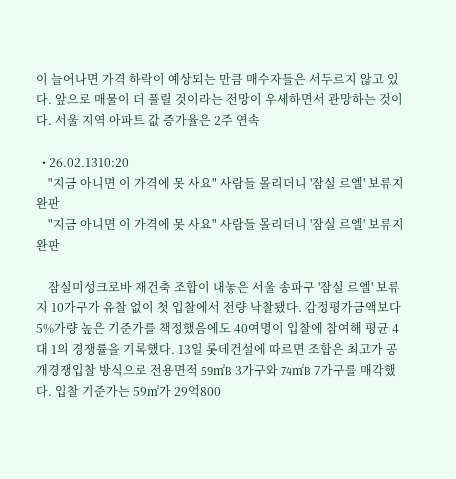이 늘어나면 가격 하락이 예상되는 만큼 매수자들은 서두르지 않고 있다. 앞으로 매물이 더 풀릴 것이라는 전망이 우세하면서 관망하는 것이다. 서울 지역 아파트 값 증가율은 2주 연속

  • 26.02.1310:20
    "지금 아니면 이 가격에 못 사요" 사람들 몰리더니 '잠실 르엘' 보류지 완판
    "지금 아니면 이 가격에 못 사요" 사람들 몰리더니 '잠실 르엘' 보류지 완판

    잠실미성크로바 재건축 조합이 내놓은 서울 송파구 '잠실 르엘' 보류지 10가구가 유찰 없이 첫 입찰에서 전량 낙찰됐다. 감정평가금액보다 5%가량 높은 기준가를 책정했음에도 40여명이 입찰에 참여해 평균 4대 1의 경쟁률을 기록했다. 13일 롯데건설에 따르면 조합은 최고가 공개경쟁입찰 방식으로 전용면적 59㎡B 3가구와 74㎡B 7가구를 매각했다. 입찰 기준가는 59㎡가 29억800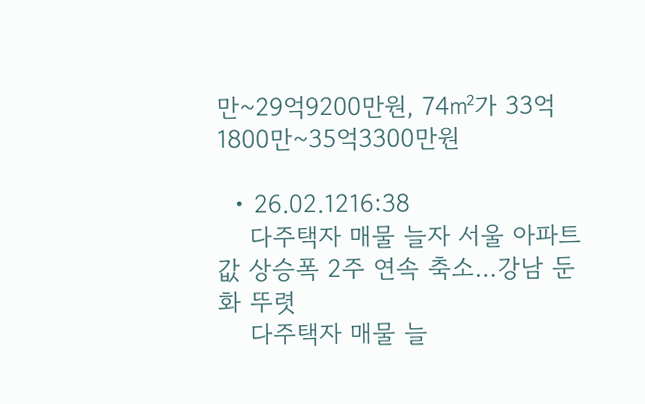만~29억9200만원, 74㎡가 33억1800만~35억3300만원

  • 26.02.1216:38
    다주택자 매물 늘자 서울 아파트값 상승폭 2주 연속 축소…강남 둔화 뚜렷
    다주택자 매물 늘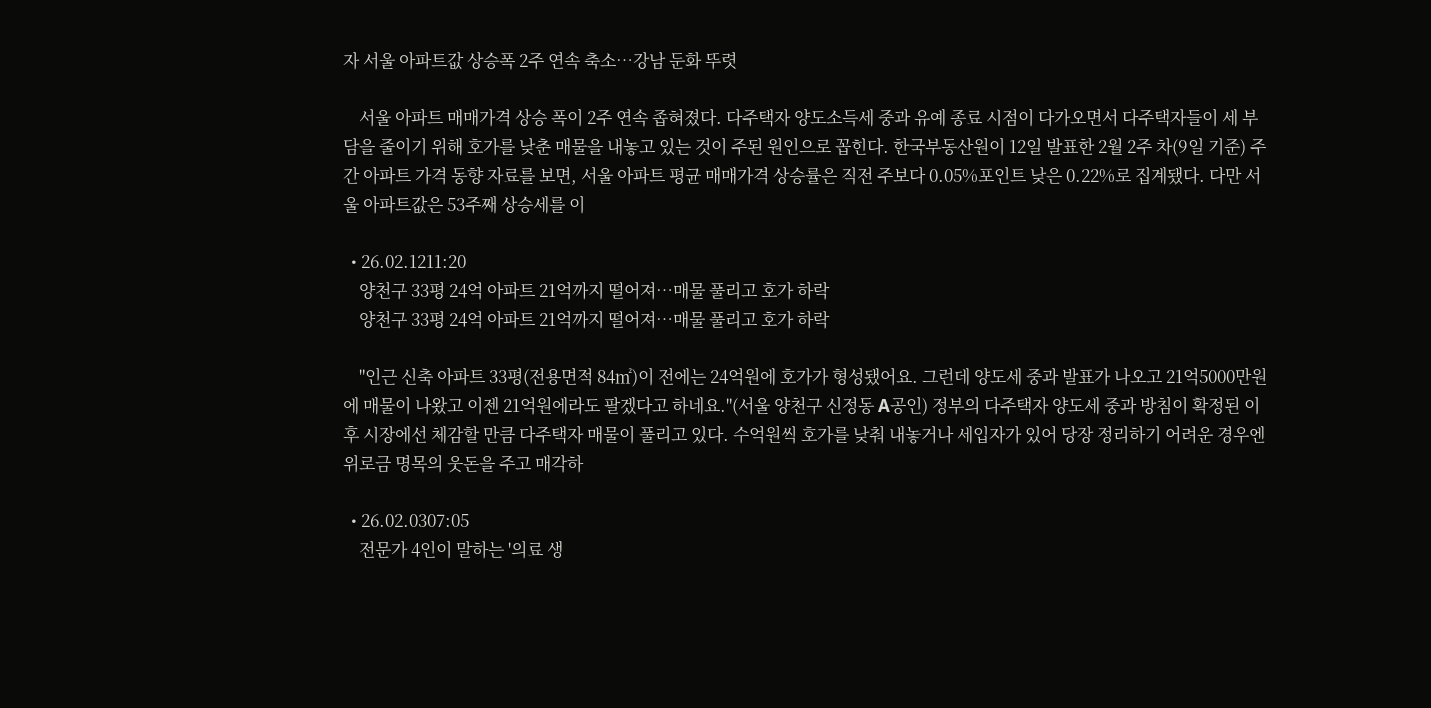자 서울 아파트값 상승폭 2주 연속 축소…강남 둔화 뚜렷

    서울 아파트 매매가격 상승 폭이 2주 연속 좁혀졌다. 다주택자 양도소득세 중과 유예 종료 시점이 다가오면서 다주택자들이 세 부담을 줄이기 위해 호가를 낮춘 매물을 내놓고 있는 것이 주된 원인으로 꼽힌다. 한국부동산원이 12일 발표한 2월 2주 차(9일 기준) 주간 아파트 가격 동향 자료를 보면, 서울 아파트 평균 매매가격 상승률은 직전 주보다 0.05%포인트 낮은 0.22%로 집계됐다. 다만 서울 아파트값은 53주째 상승세를 이

  • 26.02.1211:20
    양천구 33평 24억 아파트 21억까지 떨어져…매물 풀리고 호가 하락
    양천구 33평 24억 아파트 21억까지 떨어져…매물 풀리고 호가 하락

    "인근 신축 아파트 33평(전용면적 84㎡)이 전에는 24억원에 호가가 형성됐어요. 그런데 양도세 중과 발표가 나오고 21억5000만원에 매물이 나왔고 이젠 21억원에라도 팔겠다고 하네요."(서울 양천구 신정동 A공인) 정부의 다주택자 양도세 중과 방침이 확정된 이후 시장에선 체감할 만큼 다주택자 매물이 풀리고 있다. 수억원씩 호가를 낮춰 내놓거나 세입자가 있어 당장 정리하기 어려운 경우엔 위로금 명목의 웃돈을 주고 매각하

  • 26.02.0307:05
    전문가 4인이 말하는 '의료 생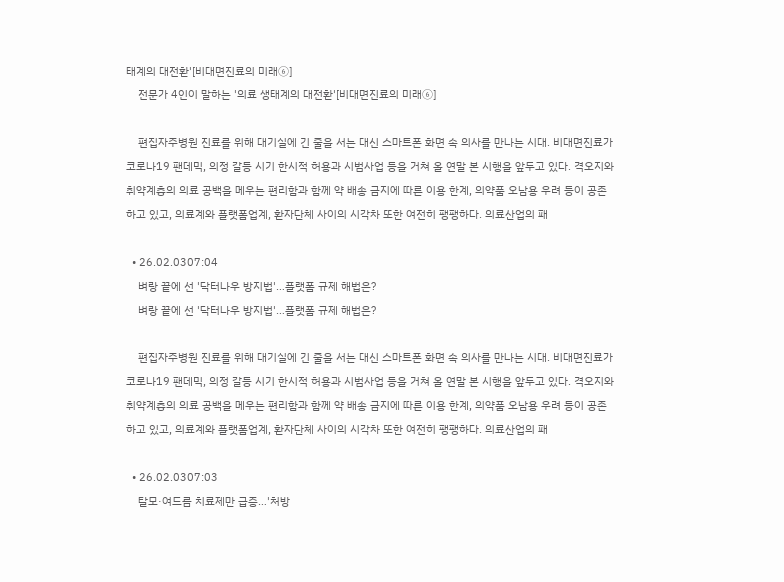태계의 대전환'[비대면진료의 미래⑥]
    전문가 4인이 말하는 '의료 생태계의 대전환'[비대면진료의 미래⑥]

    편집자주병원 진료를 위해 대기실에 긴 줄을 서는 대신 스마트폰 화면 속 의사를 만나는 시대. 비대면진료가 코로나19 팬데믹, 의정 갈등 시기 한시적 허용과 시범사업 등을 거쳐 올 연말 본 시행을 앞두고 있다. 격오지와 취약계층의 의료 공백을 메우는 편리함과 함께 약 배송 금지에 따른 이용 한계, 의약품 오남용 우려 등이 공존하고 있고, 의료계와 플랫폼업계, 환자단체 사이의 시각차 또한 여전히 팽팽하다. 의료산업의 패

  • 26.02.0307:04
    벼랑 끝에 선 '닥터나우 방지법'…플랫폼 규제 해법은?
    벼랑 끝에 선 '닥터나우 방지법'…플랫폼 규제 해법은?

    편집자주병원 진료를 위해 대기실에 긴 줄을 서는 대신 스마트폰 화면 속 의사를 만나는 시대. 비대면진료가 코로나19 팬데믹, 의정 갈등 시기 한시적 허용과 시범사업 등을 거쳐 올 연말 본 시행을 앞두고 있다. 격오지와 취약계층의 의료 공백을 메우는 편리함과 함께 약 배송 금지에 따른 이용 한계, 의약품 오남용 우려 등이 공존하고 있고, 의료계와 플랫폼업계, 환자단체 사이의 시각차 또한 여전히 팽팽하다. 의료산업의 패

  • 26.02.0307:03
    탈모·여드름 치료제만 급증…'처방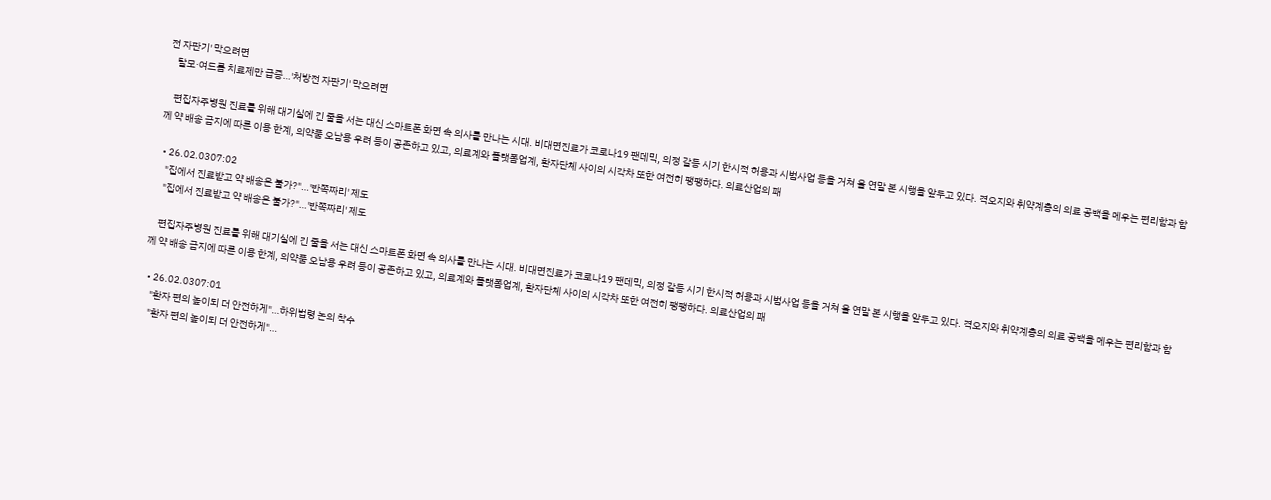전 자판기' 막으려면
    탈모·여드름 치료제만 급증…'처방전 자판기' 막으려면

    편집자주병원 진료를 위해 대기실에 긴 줄을 서는 대신 스마트폰 화면 속 의사를 만나는 시대. 비대면진료가 코로나19 팬데믹, 의정 갈등 시기 한시적 허용과 시범사업 등을 거쳐 올 연말 본 시행을 앞두고 있다. 격오지와 취약계층의 의료 공백을 메우는 편리함과 함께 약 배송 금지에 따른 이용 한계, 의약품 오남용 우려 등이 공존하고 있고, 의료계와 플랫폼업계, 환자단체 사이의 시각차 또한 여전히 팽팽하다. 의료산업의 패

  • 26.02.0307:02
    "집에서 진료받고 약 배송은 불가?"…'반쪽짜리' 제도
    "집에서 진료받고 약 배송은 불가?"…'반쪽짜리' 제도

    편집자주병원 진료를 위해 대기실에 긴 줄을 서는 대신 스마트폰 화면 속 의사를 만나는 시대. 비대면진료가 코로나19 팬데믹, 의정 갈등 시기 한시적 허용과 시범사업 등을 거쳐 올 연말 본 시행을 앞두고 있다. 격오지와 취약계층의 의료 공백을 메우는 편리함과 함께 약 배송 금지에 따른 이용 한계, 의약품 오남용 우려 등이 공존하고 있고, 의료계와 플랫폼업계, 환자단체 사이의 시각차 또한 여전히 팽팽하다. 의료산업의 패

  • 26.02.0307:01
    "환자 편의 높이되 더 안전하게"…하위법령 논의 착수
    "환자 편의 높이되 더 안전하게"…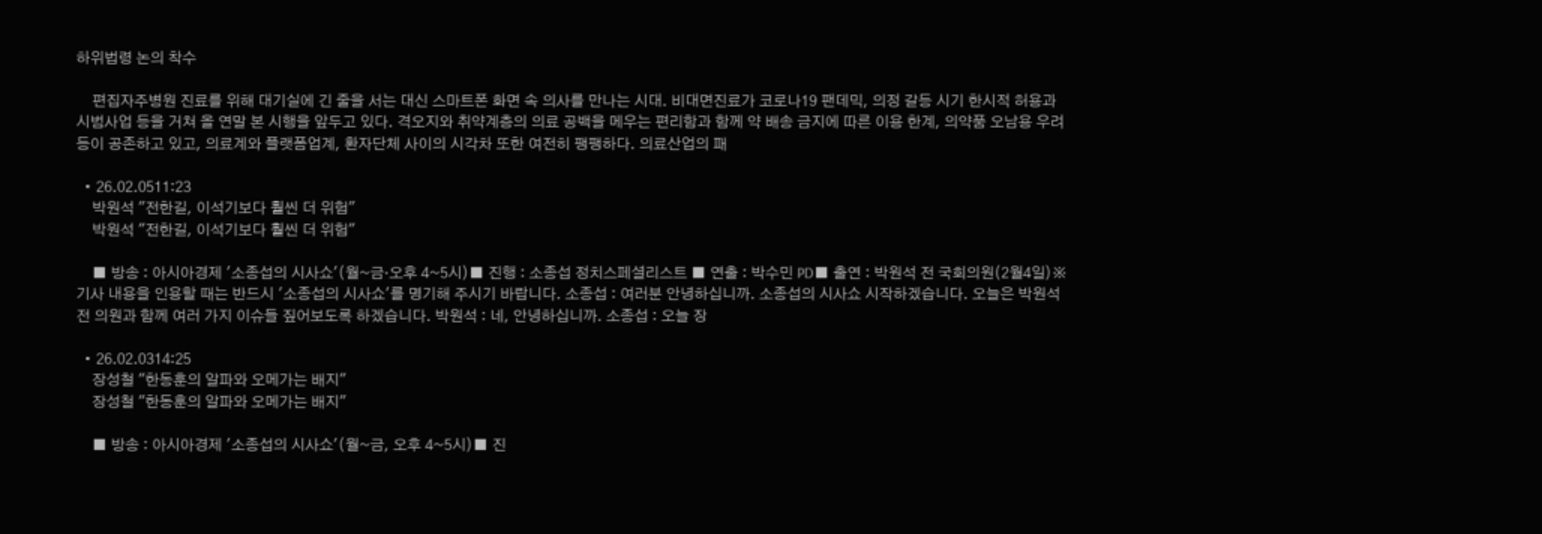하위법령 논의 착수

    편집자주병원 진료를 위해 대기실에 긴 줄을 서는 대신 스마트폰 화면 속 의사를 만나는 시대. 비대면진료가 코로나19 팬데믹, 의정 갈등 시기 한시적 허용과 시범사업 등을 거쳐 올 연말 본 시행을 앞두고 있다. 격오지와 취약계층의 의료 공백을 메우는 편리함과 함께 약 배송 금지에 따른 이용 한계, 의약품 오남용 우려 등이 공존하고 있고, 의료계와 플랫폼업계, 환자단체 사이의 시각차 또한 여전히 팽팽하다. 의료산업의 패

  • 26.02.0511:23
    박원석 "전한길, 이석기보다 훨씬 더 위험"
    박원석 "전한길, 이석기보다 훨씬 더 위험"

    ■ 방송 : 아시아경제 '소종섭의 시사쇼'(월~금·오후 4~5시)■ 진행 : 소종섭 정치스페셜리스트 ■ 연출 : 박수민 PD■ 출연 : 박원석 전 국회의원(2월4일)※ 기사 내용을 인용할 때는 반드시 '소종섭의 시사쇼'를 명기해 주시기 바랍니다. 소종섭 : 여러분 안녕하십니까. 소종섭의 시사쇼 시작하겠습니다. 오늘은 박원석 전 의원과 함께 여러 가지 이슈들 짚어보도록 하겠습니다. 박원석 : 네, 안녕하십니까. 소종섭 : 오늘 장

  • 26.02.0314:25
    장성철 "한동훈의 알파와 오메가는 배지"
    장성철 "한동훈의 알파와 오메가는 배지"

    ■ 방송 : 아시아경제 '소종섭의 시사쇼'(월~금, 오후 4~5시)■ 진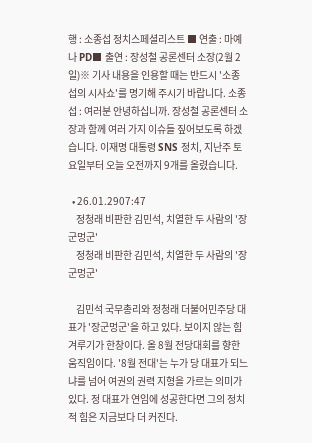행 : 소종섭 정치스페셜리스트 ■ 연출 : 마예나 PD■ 출연 : 장성철 공론센터 소장(2월 2일)※ 기사 내용을 인용할 때는 반드시 '소종섭의 시사쇼'를 명기해 주시기 바랍니다. 소종섭 : 여러분 안녕하십니까. 장성철 공론센터 소장과 함께 여러 가지 이슈들 짚어보도록 하겠습니다. 이재명 대통령 SNS 정치, 지난주 토요일부터 오늘 오전까지 9개를 올렸습니다.

  • 26.01.2907:47
    정청래 비판한 김민석, 치열한 두 사람의 '장군멍군'
    정청래 비판한 김민석, 치열한 두 사람의 '장군멍군'

    김민석 국무총리와 정청래 더불어민주당 대표가 '장군멍군'을 하고 있다. 보이지 않는 힘겨루기가 한창이다. 올 8월 전당대회를 향한 움직임이다. '8월 전대'는 누가 당 대표가 되느냐를 넘어 여권의 권력 지형을 가르는 의미가 있다. 정 대표가 연임에 성공한다면 그의 정치적 힘은 지금보다 더 커진다.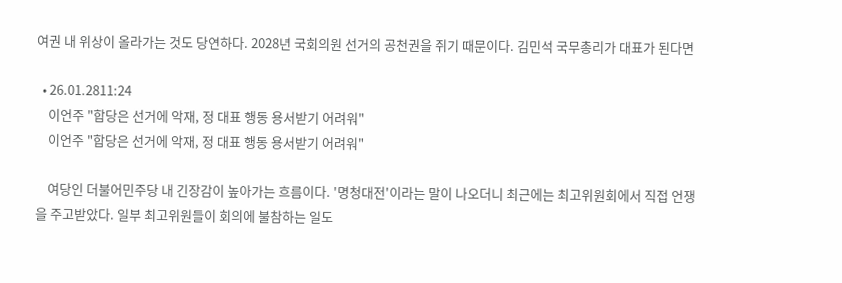여권 내 위상이 올라가는 것도 당연하다. 2028년 국회의원 선거의 공천권을 쥐기 때문이다. 김민석 국무총리가 대표가 된다면

  • 26.01.2811:24
    이언주 "합당은 선거에 악재, 정 대표 행동 용서받기 어려워"
    이언주 "합당은 선거에 악재, 정 대표 행동 용서받기 어려워"

    여당인 더불어민주당 내 긴장감이 높아가는 흐름이다. '명청대전'이라는 말이 나오더니 최근에는 최고위원회에서 직접 언쟁을 주고받았다. 일부 최고위원들이 회의에 불참하는 일도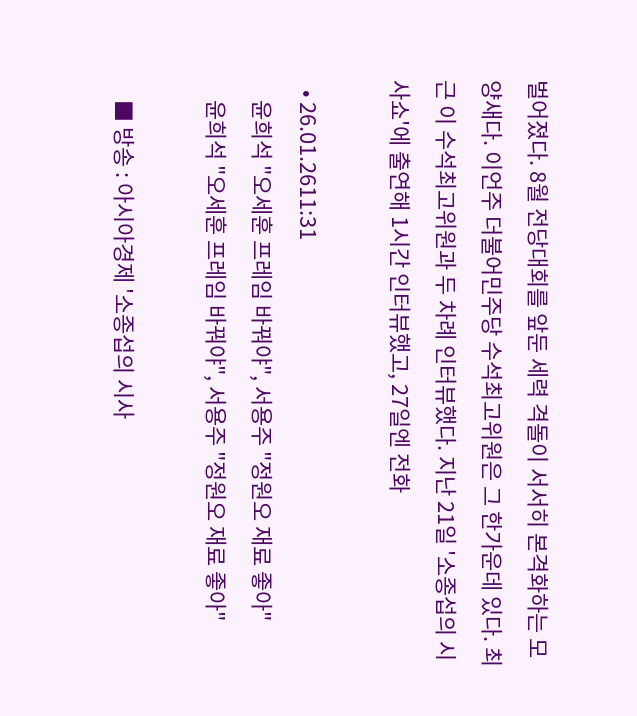벌어졌다. 8월 전당대회를 앞둔 세력 격돌이 서서히 본격화하는 모양새다. 이언주 더불어민주당 수석최고위원은 그 한가운데 있다. 최근 이 수석최고위원과 두 차례 인터뷰했다. 지난 21일 '소종섭의 시사쇼'에 출연해 1시간 인터뷰했고, 27일엔 전화

  • 26.01.2611:31
    윤희석 "오세훈 프레임 바꿔야", 서용주 "정원오 재료 좋아"
    윤희석 "오세훈 프레임 바꿔야", 서용주 "정원오 재료 좋아"

    ■ 방송 : 아시아경제 '소종섭의 시사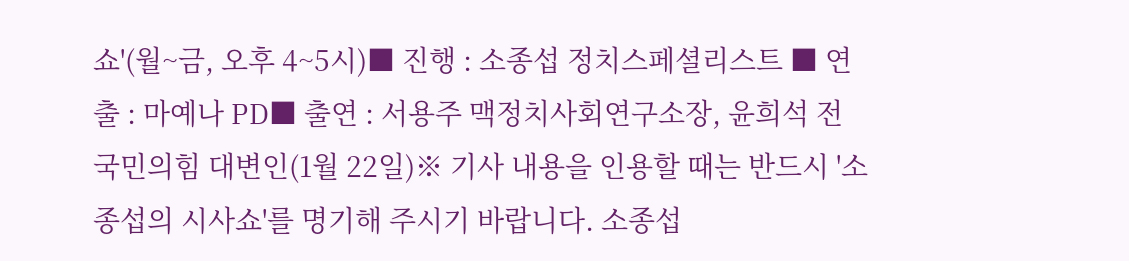쇼'(월~금, 오후 4~5시)■ 진행 : 소종섭 정치스페셜리스트 ■ 연출 : 마예나 PD■ 출연 : 서용주 맥정치사회연구소장, 윤희석 전 국민의힘 대변인(1월 22일)※ 기사 내용을 인용할 때는 반드시 '소종섭의 시사쇼'를 명기해 주시기 바랍니다. 소종섭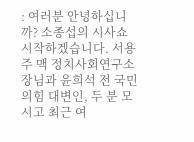: 여러분 안녕하십니까? 소종섭의 시사쇼 시작하겠습니다. 서용주 맥 정치사회연구소장님과 윤희석 전 국민의힘 대변인, 두 분 모시고 최근 여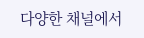다양한 채널에서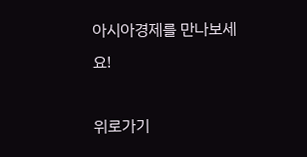아시아경제를 만나보세요!

위로가기